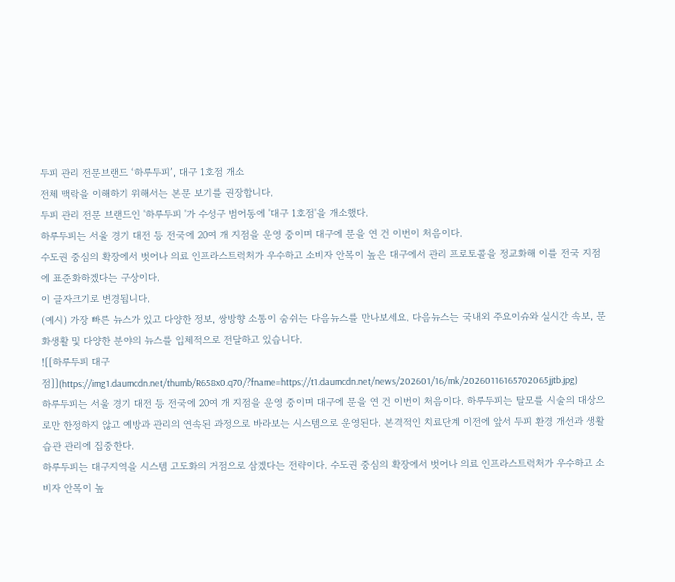두피 관리 전문브랜드 ‘하루두피’, 대구 1호점 개소
전체 맥락을 이해하기 위해서는 본문 보기를 권장합니다.
두피 관리 전문 브랜드인 '하루두피 '가 수성구 범어동에 '대구 1호점'을 개소했다.
하루두피는 서울 경기 대전 등 전국에 20여 개 지점을 운영 중이며 대구에 문을 연 건 이번이 처음이다.
수도권 중심의 확장에서 벗어나 의료 인프라스트럭처가 우수하고 소비자 안목이 높은 대구에서 관리 프로토콜을 정교화해 이를 전국 지점에 표준화하겠다는 구상이다.
이 글자크기로 변경됩니다.
(예시) 가장 빠른 뉴스가 있고 다양한 정보, 쌍방향 소통이 숨쉬는 다음뉴스를 만나보세요. 다음뉴스는 국내외 주요이슈와 실시간 속보, 문화생활 및 다양한 분야의 뉴스를 입체적으로 전달하고 있습니다.
![[하루두피 대구점]](https://img1.daumcdn.net/thumb/R658x0.q70/?fname=https://t1.daumcdn.net/news/202601/16/mk/20260116165702065jjtb.jpg)
하루두피는 서울 경기 대전 등 전국에 20여 개 지점을 운영 중이며 대구에 문을 연 건 이번이 처음이다. 하루두피는 탈모를 시술의 대상으로만 한정하지 않고 예방과 관리의 연속된 과정으로 바라보는 시스템으로 운영된다. 본격적인 치료단계 이전에 앞서 두피 환경 개선과 생활 습관 관리에 집중한다.
하루두피는 대구지역을 시스템 고도화의 거점으로 삼겠다는 전략이다. 수도권 중심의 확장에서 벗어나 의료 인프라스트럭처가 우수하고 소비자 안목이 높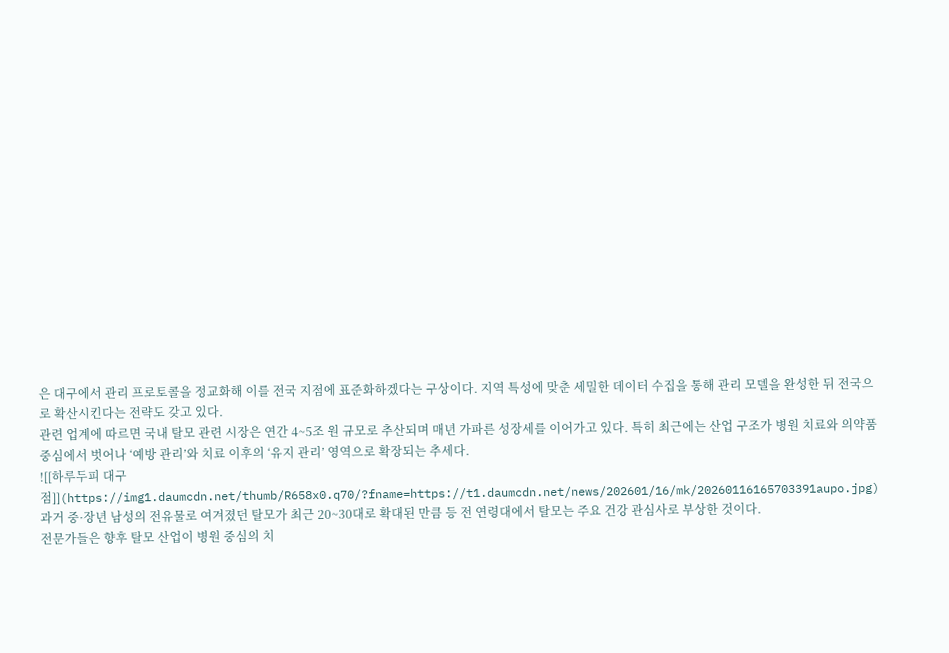은 대구에서 관리 프로토콜을 정교화해 이를 전국 지점에 표준화하겠다는 구상이다. 지역 특성에 맞춘 세밀한 데이터 수집을 통해 관리 모델을 완성한 뒤 전국으로 확산시킨다는 전략도 갖고 있다.
관련 업계에 따르면 국내 탈모 관련 시장은 연간 4~5조 원 규모로 추산되며 매년 가파른 성장세를 이어가고 있다. 특히 최근에는 산업 구조가 병원 치료와 의약품 중심에서 벗어나 ‘예방 관리’와 치료 이후의 ‘유지 관리’ 영역으로 확장되는 추세다.
![[하루두피 대구점]](https://img1.daumcdn.net/thumb/R658x0.q70/?fname=https://t1.daumcdn.net/news/202601/16/mk/20260116165703391aupo.jpg)
과거 중·장년 남성의 전유물로 여겨졌던 탈모가 최근 20~30대로 확대된 만큼 등 전 연령대에서 탈모는 주요 건강 관심사로 부상한 것이다.
전문가들은 향후 탈모 산업이 병원 중심의 치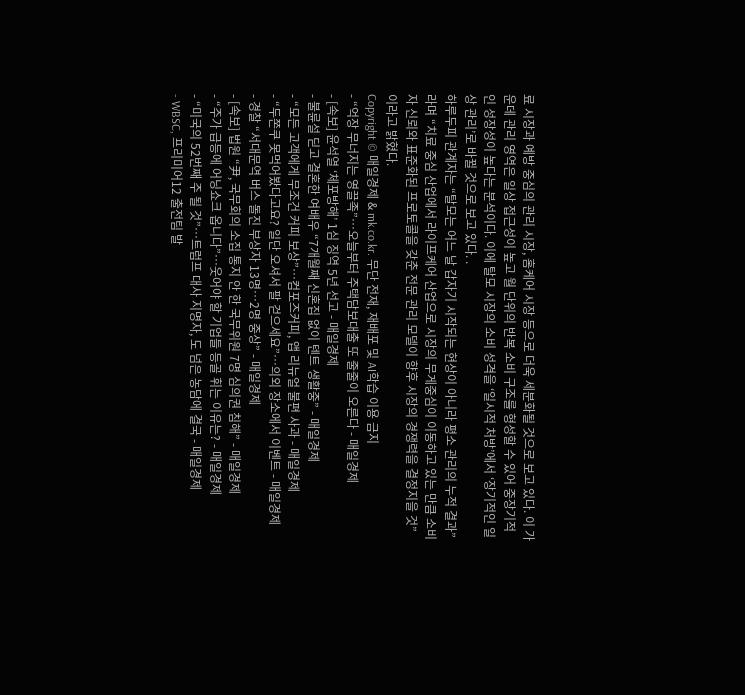료 시장과 예방 중심의 관리 시장, 홈케어 시장 등으로 더욱 세분화될 것으로 보고 있다. 이 가운데 관리 영역은 일상 접근성이 높고 월 단위의 반복 소비 구조를 형성할 수 있어 중장기적인 성장성이 높다는 분석이다. 이에 탈모 시장의 소비 성격을 ‘일시적 처방’에서 ‘장기적인 일상 관리’로 바뀔 것으로 보고 있다. .
하루두피 관계자는 “탈모는 어느 날 갑자기 시작되는 현상이 아니라 평소 관리의 누적 결과”라며 “치료 중심 산업에서 라이프케어 산업으로 시장의 무게중심이 이동하고 있는 만큼 소비자 신뢰와 표준화된 프로토콜을 갖춘 전문 관리 모델이 향후 시장의 경쟁력을 결정지을 것”이라고 밝혔다.
Copyright © 매일경제 & mk.co.kr. 무단 전재, 재배포 및 AI학습 이용 금지
- “억장 무너지는 영끌족”…오늘부터 주택담보대출 또 줄줄이 오른다 - 매일경제
- [속보] 윤석열 ‘체포방해’ 1심 징역 5년 선고 - 매일경제
- 불륜설 딛고 결혼한 여배우 “7개월째 신혼집 없이 텐트 생활중” - 매일경제
- “모든 고객에게 무조건 커피 보상”…컴포즈커피, 앱 리뉴얼 불편 사과 - 매일경제
- “두쫀쿠 못먹어봤다고요? 일단 오셔서 팔 걷으세요”…의외 장소에서 이벤트 - 매일경제
- 경찰 “서대문역 버스 돌진 부상자 13명…2명 중상” - 매일경제
- [속보] 법원 “尹, 국무회의 소집 통지 안 한 국무위원 7명 심의권 침해” - 매일경제
- “주가 급등에 어닝쇼크 옵니다”…웃어야 할 기업들 등골 휘는 이유는? - 매일경제
- “미국의 52번째 주 될 것”…트럼프 대사 지명자, 도 넘은 농담에 결국 - 매일경제
- WBSC, 프리미어12 출전팀 발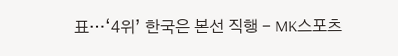표…‘4위’ 한국은 본선 직행 - MK스포츠